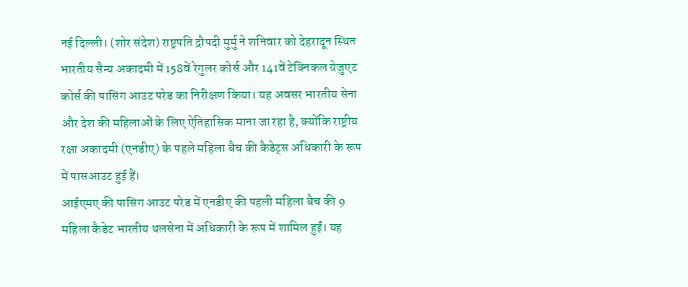नई दिल्ली। (शोर संदेश) राष्ट्रपति द्रौपदी मुर्मु ने शनिवार को देहरादून स्थित भारतीय सैन्य अकादमी में 158वें रेगुलर कोर्स और 141वें टेक्निकल ग्रेजुएट कोर्स की पासिंग आउट परेड का निरीक्षण किया। यह अवसर भारतीय सेना और देश की महिलाओं के लिए ऐतिहासिक माना जा रहा है, क्योंकि राष्ट्रीय रक्षा अकादमी (एनडीए) के पहले महिला बैच की कैडेट्स अधिकारी के रूप में पासआउट हुई हैं।
आईएमए की पासिंग आउट परेड में एनडीए की पहली महिला बैच की 9 महिला कैडेट भारतीय थलसेना में अधिकारी के रूप में शामिल हुईं। यह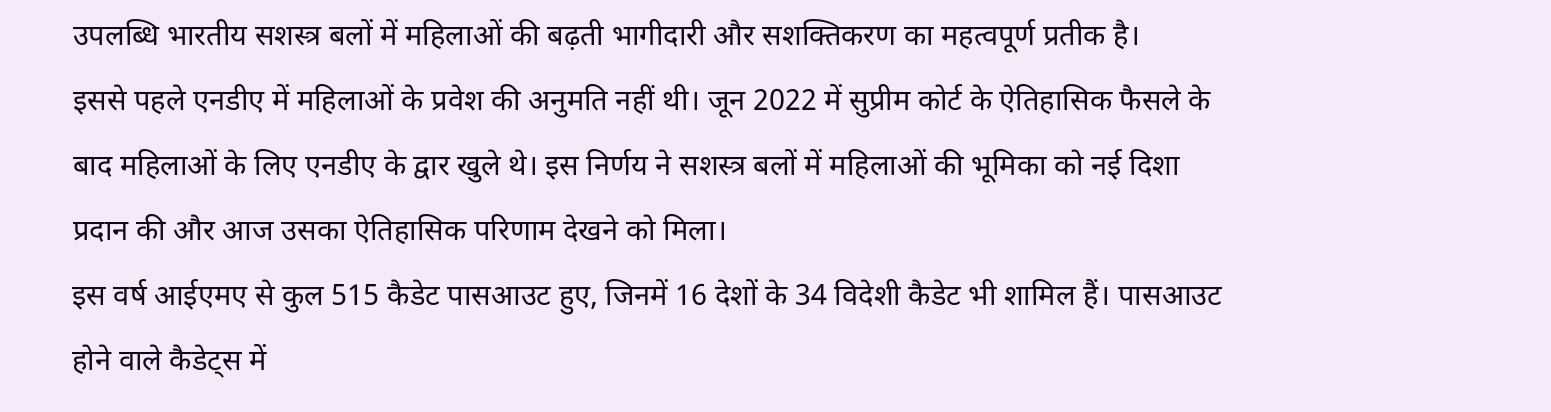उपलब्धि भारतीय सशस्त्र बलों में महिलाओं की बढ़ती भागीदारी और सशक्तिकरण का महत्वपूर्ण प्रतीक है।
इससे पहले एनडीए में महिलाओं के प्रवेश की अनुमति नहीं थी। जून 2022 में सुप्रीम कोर्ट के ऐतिहासिक फैसले के बाद महिलाओं के लिए एनडीए के द्वार खुले थे। इस निर्णय ने सशस्त्र बलों में महिलाओं की भूमिका को नई दिशा प्रदान की और आज उसका ऐतिहासिक परिणाम देखने को मिला।
इस वर्ष आईएमए से कुल 515 कैडेट पासआउट हुए, जिनमें 16 देशों के 34 विदेशी कैडेट भी शामिल हैं। पासआउट होने वाले कैडेट्स में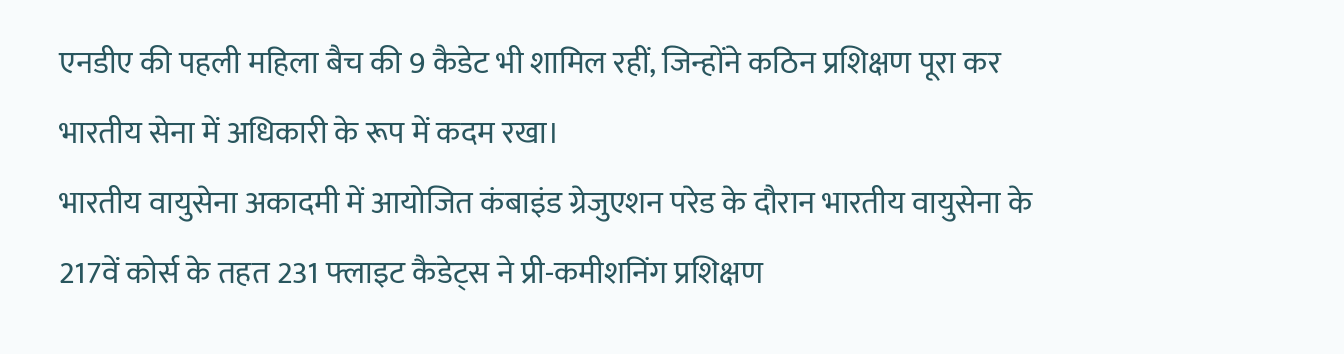एनडीए की पहली महिला बैच की 9 कैडेट भी शामिल रहीं, जिन्होंने कठिन प्रशिक्षण पूरा कर भारतीय सेना में अधिकारी के रूप में कदम रखा।
भारतीय वायुसेना अकादमी में आयोजित कंबाइंड ग्रेजुएशन परेड के दौरान भारतीय वायुसेना के 217वें कोर्स के तहत 231 फ्लाइट कैडेट्स ने प्री-कमीशनिंग प्रशिक्षण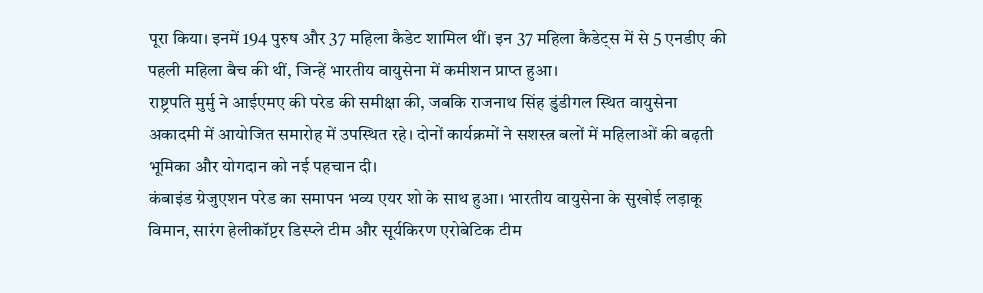पूरा किया। इनमें 194 पुरुष और 37 महिला कैडेट शामिल थीं। इन 37 महिला कैडेट्स में से 5 एनडीए की पहली महिला बैच की थीं, जिन्हें भारतीय वायुसेना में कमीशन प्राप्त हुआ।
राष्ट्रपति मुर्मु ने आईएमए की परेड की समीक्षा की, जबकि राजनाथ सिंह डुंडीगल स्थित वायुसेना अकादमी में आयोजित समारोह में उपस्थित रहे। दोनों कार्यक्रमों ने सशस्त्र बलों में महिलाओं की बढ़ती भूमिका और योगदान को नई पहचान दी।
कंबाइंड ग्रेजुएशन परेड का समापन भव्य एयर शो के साथ हुआ। भारतीय वायुसेना के सुखोई लड़ाकू विमान, सारंग हेलीकॉप्टर डिस्प्ले टीम और सूर्यकिरण एरोबेटिक टीम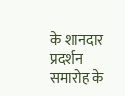के शानदार प्रदर्शन समारोह के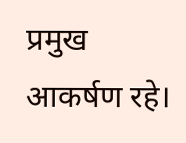प्रमुख आकर्षण रहे।